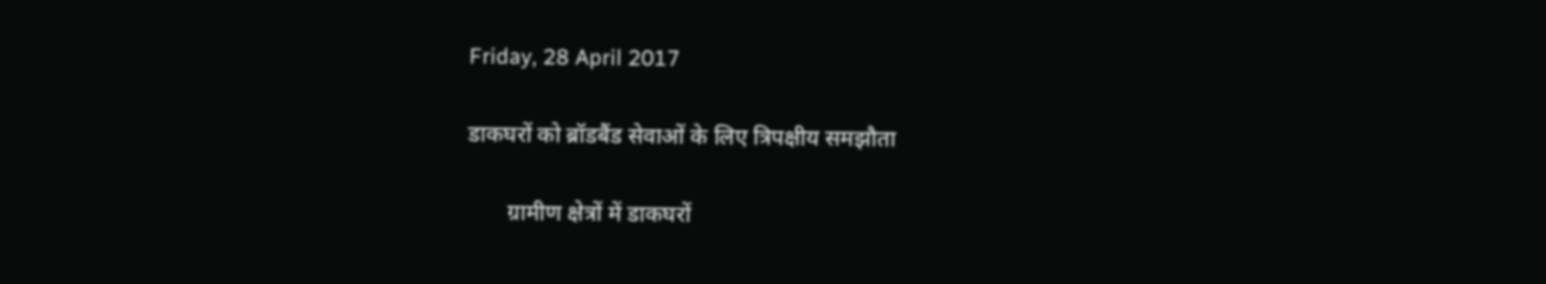Friday, 28 April 2017

डाकघरों को ब्रॉडबैंड सेवाओं के लिए त्रिपक्षीय समझौता

       ग्रामीण क्षेत्रों में डाकघरों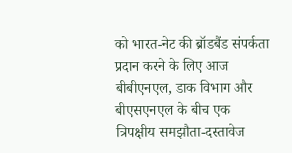को भारत-नेट की ब्रॉडबैंड संपर्कता प्रदान करने के लिए आज बीबीएनएल, डाक विभाग और बीएसएनएल के बीच एक त्रिपक्षीय समझौता-दस्तावेज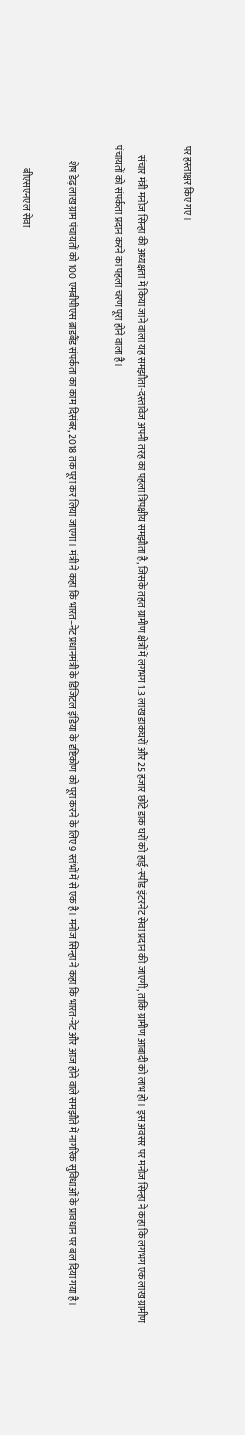पर हस्ताक्षर किए गए।

     संचार मंत्री मनोज सिन्हा की अध्यक्षता में किया जाने वाला यह समझौता-दस्तावेज अपनी तरह का पहला त्रिपक्षीय समझौता है, जिसके तहत ग्रामीण क्षेत्रों में लगभग 1.3 लाख डाकघरों और 25 हजार छोटे डाक घरों को हाई-स्पीड इंटरनेट सेवा प्रदान की जाएगी, ताकि ग्रामीण आबादी को लाभ हो। इस अवसर पर मनोज सिन्हा ने कहा कि लगभग एक लाख ग्रामीण पंचायतों को संपर्कता प्रदान करने का पहला चरण पूरा होने वाला है।

        शेष डेढ़ लाख ग्राम पंचायतों को 100 एमबीपीएस ब्राडबैंड संपर्कता का काम दिसंबर, 2018 तक पूरा कर लिया जाएगा। मंत्री ने कहा कि भारत–नेट प्रधानमंत्री के डिजिटल इंडिया के दृष्टिकोण को पूरा करने के लिए 9 स्तंभों में से एक है। मनोज सिन्हा ने कहा कि भारत-नेट और आज होने वाले समझौते में नागरिक सुविधाओं के प्रावधान पर बल दिया गया है।

            बीएसएनएल सेवा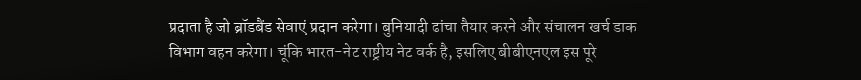प्रदाता है जो ब्रॉडबैंड सेवाएं प्रदान करेगा। बुनियादी ढांचा तैयार करने और संचालन खर्च डाक विभाग वहन करेगा। चूंकि भारत-नेट राष्ट्रीय नेट वर्क है, इसलिए बीबीएनएल इस पूरे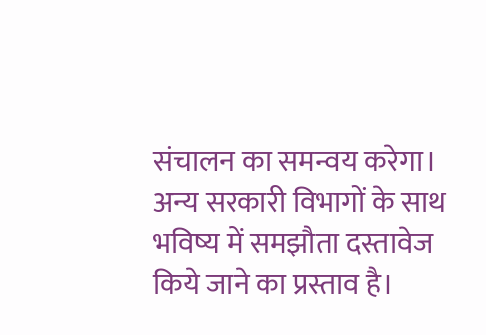संचालन का समन्वय करेगा। अन्य सरकारी विभागों के साथ भविष्य में समझौता दस्तावेज किये जाने का प्रस्ताव है।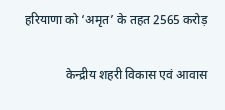हरियाणा को ‘अमृत’ के तहत 2565 करोड़

             केन्‍द्रीय शहरी विकास एवं आवास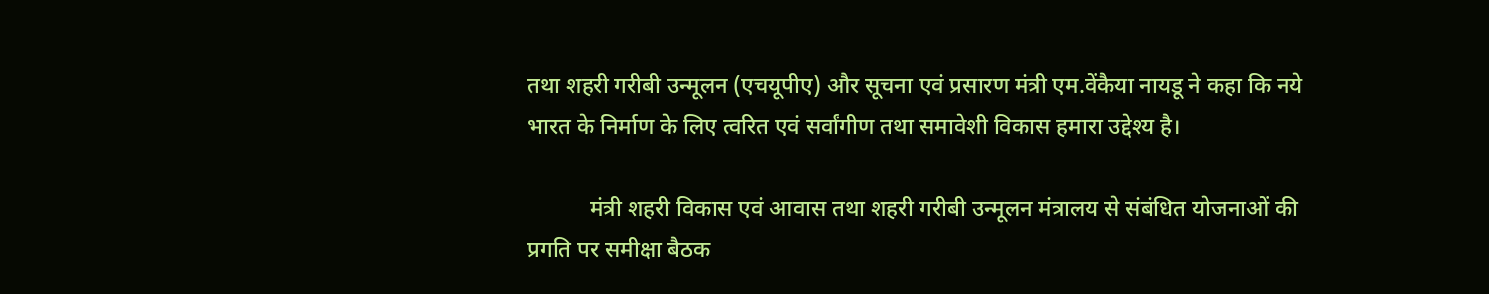तथा शहरी गरीबी उन्‍मूलन (एचयूपीए) और सूचना एवं प्रसारण मंत्री एम.वेंकैया नायडू ने कहा कि नये भारत के निर्माण के लिए त्‍वरित एवं सर्वांगीण तथा समावेशी विकास हमारा उद्देश्‍य है।

           मंत्री शहरी विकास एवं आवास तथा शहरी गरीबी उन्‍मूलन मंत्रालय से संबंधित योजनाओं की प्रगति पर समीक्षा बैठक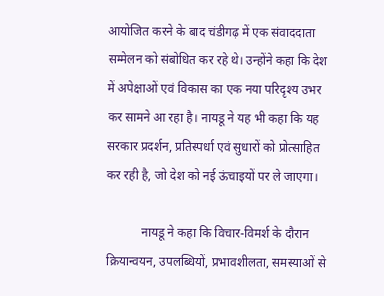आयोजित करने के बाद चंडीगढ़ में एक संवाददाता सम्‍मेलन को संबोधित कर रहे थे। उन्‍होंने कहा कि देश में अपेक्षाओं एवं विकास का एक नया परिदृश्‍य उभर कर सामने आ रहा है। नायडू ने यह भी कहा कि यह सरकार प्रदर्शन, प्रतिस्‍पर्धा एवं सुधारों को प्रोत्‍साहित कर रही है, जो देश को नई ऊंचाइयों पर ले जाएगा।

           नायडू ने कहा कि विचार-विमर्श के दौरान क्रियान्‍वयन, उपलब्धियों, प्रभावशीलता, समस्‍याओं से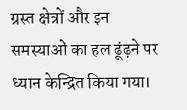ग्रस्‍त क्षेत्रों और इन समस्‍याओं का हल ढूंढ़ने पर ध्‍यान केन्द्रित किया गया।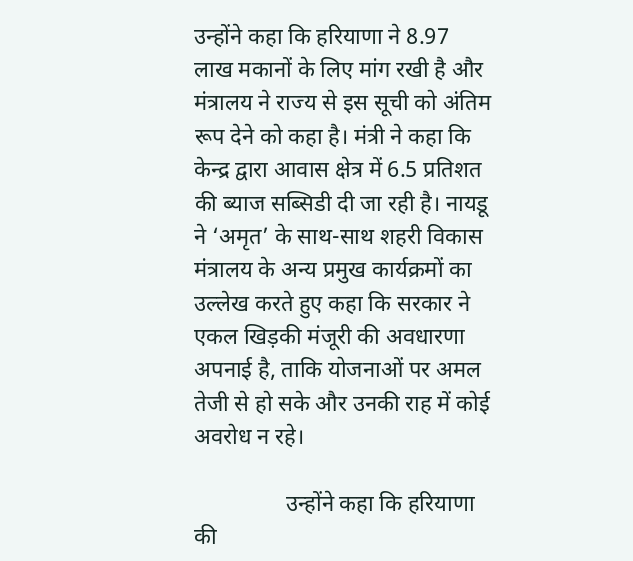उन्‍होंने कहा कि हरियाणा ने 8.97 लाख मकानों के लिए मांग रखी है और मंत्रालय ने राज्‍य से इस सूची को अंतिम रूप देने को कहा है। मंत्री ने कहा कि केन्‍द्र द्वारा आवास क्षेत्र में 6.5 प्रतिशत की ब्‍याज सब्सिडी दी जा रही है। नायडू ने ‘अमृत’ के साथ-साथ शहरी विकास मंत्रालय के अन्‍य प्रमुख कार्यक्रमों का उल्‍लेख करते हुए कहा कि सरकार ने एकल खिड़की मंजूरी की अवधारणा अपनाई है, ताकि योजनाओं पर अमल तेजी से हो सके और उनकी राह में कोई अवरोध न रहे।

                उन्‍होंने कहा कि हरियाणा की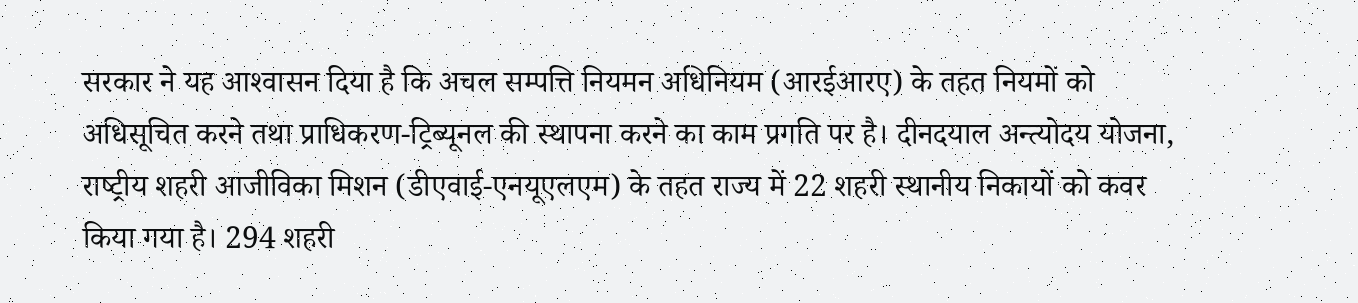सरकार ने यह आश्‍वासन दिया है कि अचल सम्‍पत्ति नियमन अधिनियम (आरईआरए) के तहत नियमों को अधिसूचित करने तथा प्राधिकरण-ट्रिब्‍यूनल की स्‍थापना करने का काम प्रगति पर है। दीनदयाल अन्‍त्‍योदय योजना, राष्‍ट्रीय शहरी आजीविका मिशन (डीएवाई-एनयूएलएम) के तहत राज्‍य में 22 शहरी स्‍थानीय निकायों को कवर किया गया है। 294 शहरी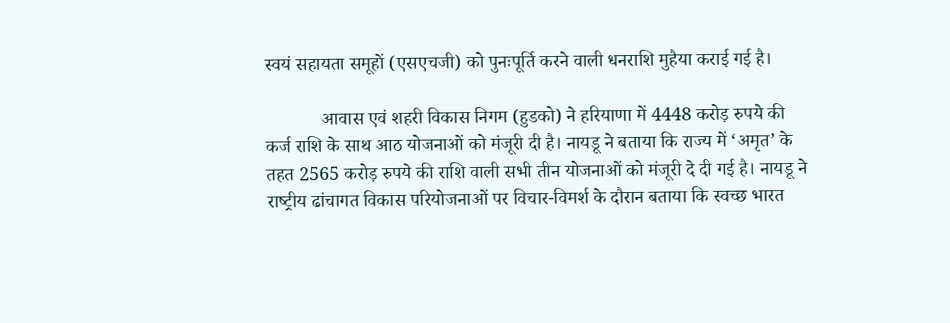स्‍वयं सहायता समूहों (एसएचजी) को पुनःपूर्ति करने वाली धनराशि मुहैया कराई गई है।

            आवास एवं शहरी विकास निगम (हुडको) ने हरियाणा में 4448 करोड़ रुपये की कर्ज राशि के साथ आठ योजनाओं को मंजूरी दी है। नायडू ने बताया कि राज्‍य में ‘अमृत’ के तहत 2565 करोड़ रुपये की राशि वाली सभी तीन योजनाओं को मंजूरी दे दी गई है। नायडू ने राष्‍ट्रीय ढांचागत विकास परियोजनाओं पर विचार-विमर्श के दौरान बताया कि स्‍वच्‍छ भारत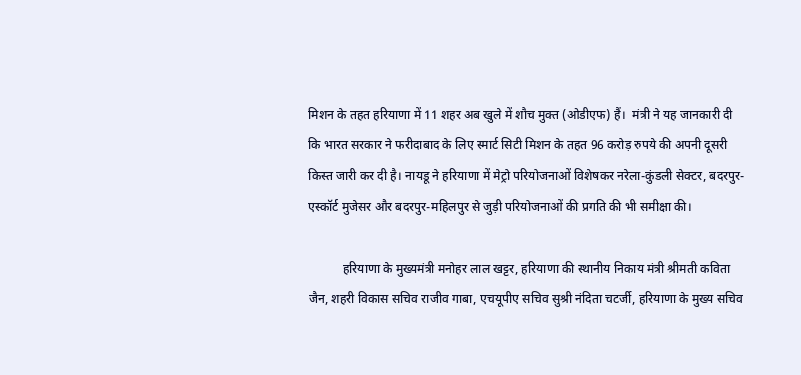मिशन के तहत हरियाणा में 11 शहर अब खुले में शौच मुक्‍त (ओडीएफ) हैं।  मंत्री ने यह जानकारी दी कि भारत सरकार ने फरीदाबाद के लिए स्‍मार्ट सिटी मिशन के तहत 96 करोड़ रुपये की अपनी दूसरी किस्‍त जारी कर दी है। नायडू ने हरियाणा में मेट्रो परियोजनाओं विशेषकर नरेला-कुंडली सेक्टर, बदरपुर-एस्कॉर्ट मुजेसर और बदरपुर-महिलपुर से जुड़ी परियोजनाओं की प्रगति की भी समीक्षा की।

           हरियाणा के मुख्‍यमंत्री मनोहर लाल खट्टर, हरियाणा की स्‍थानीय निकाय मंत्री श्रीमती कविता जैन, शहरी विकास सचिव राजीव गाबा, एचयूपीए सचिव सुश्री नंदिता चटर्जी, हरियाणा के मुख्‍य सचिव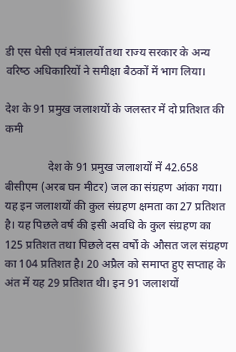डी एस धेसी एवं मंत्रालयों तथा राज्‍य सरकार के अन्‍य वरिष्‍ठ अधिकारियों ने समीक्षा बैठकों में भाग लिया।

देश के 91 प्रमुख जलाशयों के जलस्तर में दो प्रतिशत की कमी

               देश के 91 प्रमुख जलाशयों में 42.658 बीसीएम (अरब घन मीटर) जल का संग्रहण आंका गया। यह इन जलाशयों की कुल संग्रहण क्षमता का 27 प्रतिशत है। यह पिछले वर्ष की इसी अवधि के कुल संग्रहण का 125 प्रतिशत तथा पिछले दस वर्षों के औसत जल संग्रहण का 104 प्रतिशत है। 20 अप्रैल को समाप्त हुए सप्ताह के अंत में यह 29 प्रतिशत थी। इन 91 जलाशयों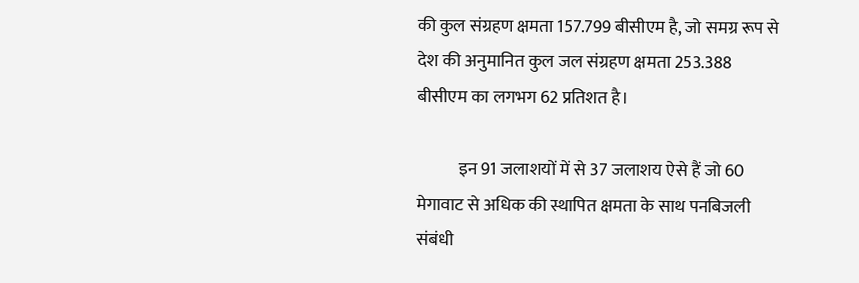की कुल संग्रहण क्षमता 157.799 बीसीएम है, जो समग्र रूप से देश की अनुमानित कुल जल संग्रहण क्षमता 253.388 बीसीएम का लगभग 62 प्रतिशत है।

            इन 91 जलाशयों में से 37 जलाशय ऐसे हैं जो 60 मेगावाट से अधिक की स्थापित क्षमता के साथ पनबिजली संबंधी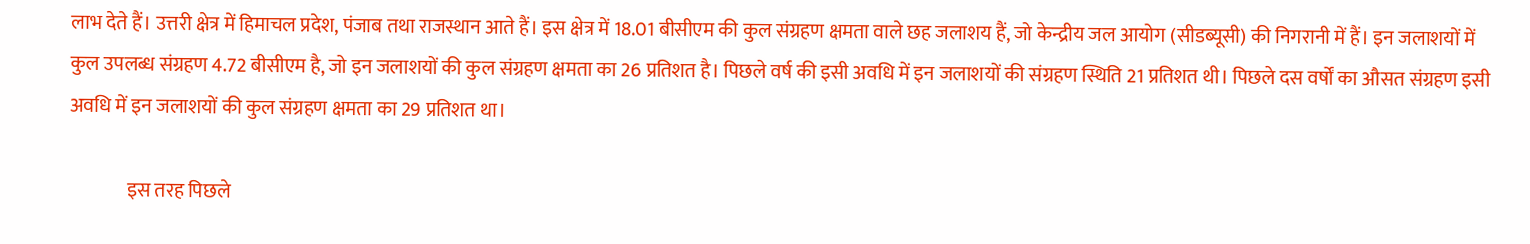लाभ देते हैं। उत्तरी क्षेत्र में हिमाचल प्रदेश, पंजाब तथा राजस्थान आते हैं। इस क्षेत्र में 18.01 बीसीएम की कुल संग्रहण क्षमता वाले छह जलाशय हैं, जो केन्द्रीय जल आयोग (सीडब्यूसी) की निगरानी में हैं। इन जलाशयों में कुल उपलब्ध संग्रहण 4.72 बीसीएम है, जो इन जलाशयों की कुल संग्रहण क्षमता का 26 प्रतिशत है। पिछले वर्ष की इसी अवधि में इन जलाशयों की संग्रहण स्थिति 21 प्रतिशत थी। पिछले दस वर्षों का औसत संग्रहण इसी अवधि में इन जलाशयों की कुल संग्रहण क्षमता का 29 प्रतिशत था।

               इस तरह पिछले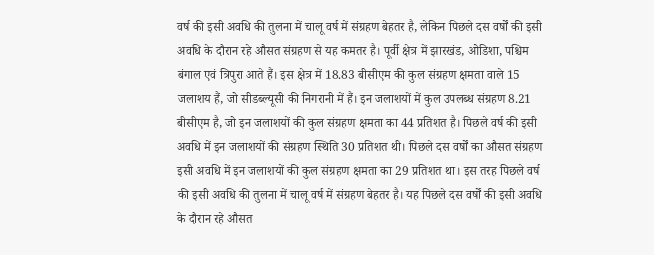वर्ष की इसी अवधि की तुलना में चालू वर्ष में संग्रहण बेहतर है, लेकिन पिछले दस वर्षों की इसी अवधि के दौरान रहे औसत संग्रहण से यह कमतर है। पूर्वी क्षेत्र में झारखंड, ओडिशा, पश्चिम बंगाल एवं त्रिपुरा आते हैं। इस क्षेत्र में 18.83 बीसीएम की कुल संग्रहण क्षमता वाले 15 जलाशय हैं, जो सीडब्ल्यूसी की निगरानी में हैं। इन जलाशयों में कुल उपलब्ध संग्रहण 8.21 बीसीएम है, जो इन जलाशयों की कुल संग्रहण क्षमता का 44 प्रतिशत है। पिछले वर्ष की इसी अवधि में इन जलाशयों की संग्रहण स्थिति 30 प्रतिशत थी। पिछले दस वर्षों का औसत संग्रहण इसी अवधि में इन जलाशयों की कुल संग्रहण क्षमता का 29 प्रतिशत था। इस तरह पिछले वर्ष की इसी अवधि की तुलना में चालू वर्ष में संग्रहण बेहतर है। यह पिछले दस वर्षों की इसी अवधि के दौरान रहे औसत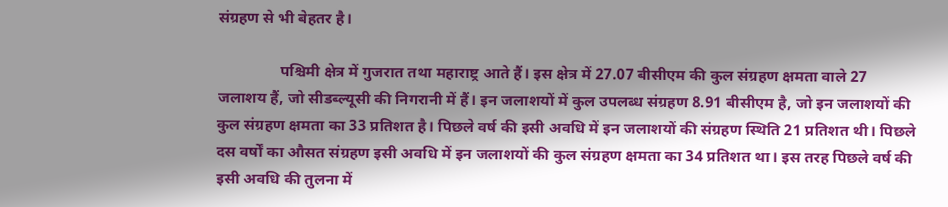संग्रहण से भी बेहतर है।

                पश्चिमी क्षेत्र में गुजरात तथा महाराष्ट्र आते हैं। इस क्षेत्र में 27.07 बीसीएम की कुल संग्रहण क्षमता वाले 27 जलाशय हैं, जो सीडब्ल्यूसी की निगरानी में हैं। इन जलाशयों में कुल उपलब्ध संग्रहण 8.91 बीसीएम है, जो इन जलाशयों की कुल संग्रहण क्षमता का 33 प्रतिशत है। पिछले वर्ष की इसी अवधि में इन जलाशयों की संग्रहण स्थिति 21 प्रतिशत थी। पिछले दस वर्षों का औसत संग्रहण इसी अवधि में इन जलाशयों की कुल संग्रहण क्षमता का 34 प्रतिशत था। इस तरह पिछले वर्ष की इसी अवधि की तुलना में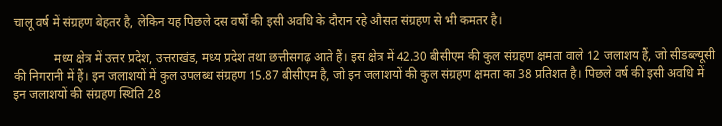चालू वर्ष में संग्रहण बेहतर है, लेकिन यह पिछले दस वर्षों की इसी अवधि के दौरान रहे औसत संग्रहण से भी कमतर है।

             मध्य क्षेत्र में उत्तर प्रदेश, उत्तराखंड, मध्य प्रदेश तथा छत्तीसगढ़ आते हैं। इस क्षेत्र में 42.30 बीसीएम की कुल संग्रहण क्षमता वाले 12 जलाशय हैं, जो सीडब्ल्यूसी की निगरानी में हैं। इन जलाशयों में कुल उपलब्ध संग्रहण 15.87 बीसीएम है, जो इन जलाशयों की कुल संग्रहण क्षमता का 38 प्रतिशत है। पिछले वर्ष की इसी अवधि में इन जलाशयों की संग्रहण स्थिति 28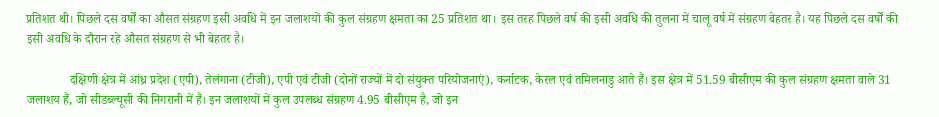प्रतिशत थी। पिछले दस वर्षों का औसत संग्रहण इसी अवधि में इन जलाशयों की कुल संग्रहण क्षमता का 25 प्रतिशत था। इस तरह पिछले वर्ष की इसी अवधि की तुलना में चालू वर्ष में संग्रहण बेहतर है। यह पिछले दस वर्षों की इसी अवधि के दौरान रहे औसत संग्रहण से भी बेहतर है।

              दक्षिणी क्षेत्र में आंध्र प्रदेश (एपी), तेलंगाना (टीजी), एपी एवं टीजी (दोनों राज्यों में दो संयुक्त परियोजनाएं), कर्नाटक, केरल एवं तमिलनाडु आते हैं। इस क्षेत्र में 51.59 बीसीएम की कुल संग्रहण क्षमता वाले 31 जलाशय हैं, जो सीडब्ल्यूसी की निगरानी में हैं। इन जलाशयों में कुल उपलब्ध संग्रहण 4.95 बीसीएम है, जो इन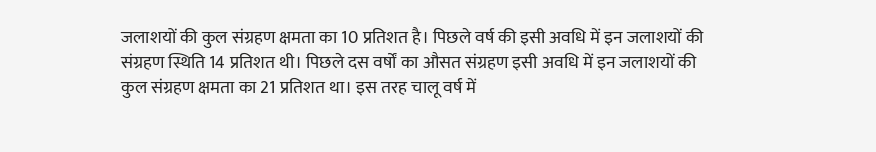जलाशयों की कुल संग्रहण क्षमता का 10 प्रतिशत है। पिछले वर्ष की इसी अवधि में इन जलाशयों की संग्रहण स्थिति 14 प्रतिशत थी। पिछले दस वर्षों का औसत संग्रहण इसी अवधि में इन जलाशयों की कुल संग्रहण क्षमता का 21 प्रतिशत था। इस तरह चालू वर्ष में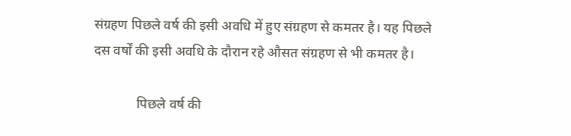संग्रहण पिछले वर्ष की इसी अवधि में हुए संग्रहण से कमतर है। यह पिछले दस वर्षों की इसी अवधि के दौरान रहे औसत संग्रहण से भी कमतर है।

             पिछले वर्ष की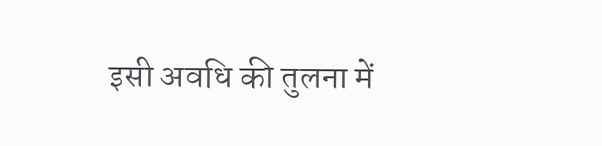इसी अवधि की तुलना में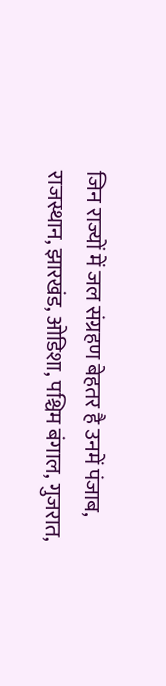जिन राज्यों में जल संग्रहण बेहतर है उनमें पंजाब, राजस्थान, झारखंड, ओडिशा, पश्चिम बंगाल, गुजरात,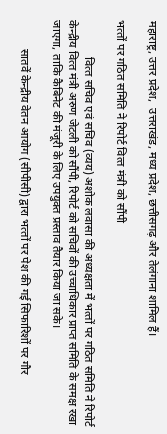महाराष्ट्र, उत्तर प्रदेश,  उत्तराखंड, मध्य प्रदेश, छत्तीसगढ़ और तेलंगाना शामिल हैं।

भत्‍तों पर गठित समिति ने रिपोर्ट वित्‍त मंत्री को सौंपी

             वित्‍त सचिव एवं सचिव (व्‍यय) अशोक लवासा की अध्‍यक्षता में भत्‍तों पर गठित समिति ने रिपोर्ट केन्‍द्रीय वित्‍त मंत्री अरुण जेटली को सौंपी, रिपोर्ट को सचिवों की उच्‍चाधिकार प्राप्‍त समिति के समक्ष रखा जाएगा, ताकि कैबिनेट की मंजूरी के लिए उपयुक्‍त प्रस्‍ताव तैयार किया जा सके।

          सातवें केन्‍द्रीय वेतन आयोग (सीपीसी) द्वारा भत्‍तों पर पेश की गई सिफारिशों पर गौर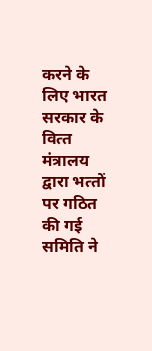करने के लिए भारत सरकार के वित्‍त मंत्रालय द्वारा भत्‍तों पर गठित की गई समिति ने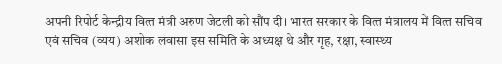अपनी रिपोर्ट केन्‍द्रीय वित्‍त मंत्री अरुण जेटली को सौंप दी। भारत सरकार के वित्‍त मंत्रालय में वित्‍त सचिव एवं सचिव (व्‍यय) अशोक लवासा इस समिति के अध्‍यक्ष थे और गृह, रक्षा, स्‍वास्‍थ्‍य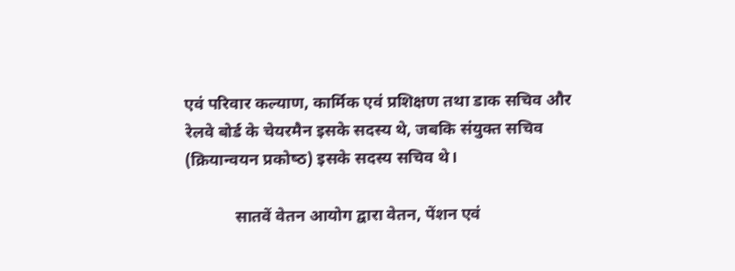एवं परिवार कल्‍याण, कार्मिक एवं प्रशिक्षण तथा डाक सचिव और रेलवे बोर्ड के चेयरमैन इसके सदस्‍य थे, जबकि संयुक्‍त सचिव (क्रियान्‍वयन प्रकोष्‍ठ) इसके सदस्‍य सचिव थे।

            सातवें वेतन आयोग द्वारा वेतन, पेंशन एवं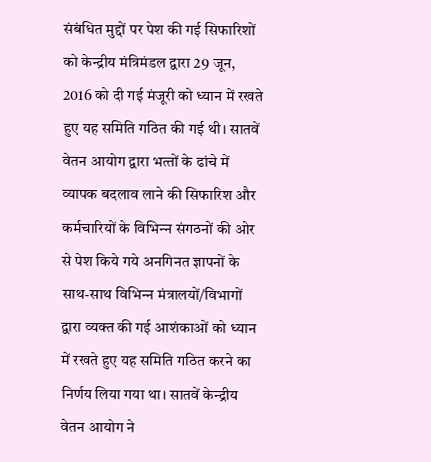संबंधित मुद्दों पर पेश की गई सिफारिशों को केन्‍द्रीय मंत्रिमंडल द्वारा 29 जून, 2016 को दी गई मंजूरी को ध्‍यान में रखते हुए यह समिति गठित की गई थी। सातवें वेतन आयोग द्वारा भत्‍तों के ढांचे में व्‍यापक बदलाव लाने की सिफारिश और कर्मचारियों के विभिन्‍न संगठनों की ओर से पेश किये गये अनगिनत ज्ञापनों के साथ-साथ विभिन्‍न मंत्रालयों/विभागों द्वारा व्‍यक्‍त की गई आशंकाओं को ध्‍यान में रखते हुए यह समिति गठित करने का निर्णय लिया गया था। सातवें केन्‍द्रीय वेतन आयोग ने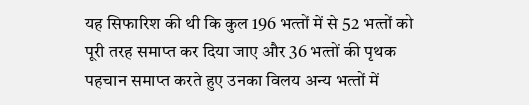यह सिफारिश की थी कि कुल 196 भत्‍तों में से 52 भत्‍तों को पूरी तरह समाप्‍त कर दिया जाए और 36 भत्‍तों की पृथक पहचान समाप्‍त करते हुए उनका विलय अन्‍य भत्‍तों में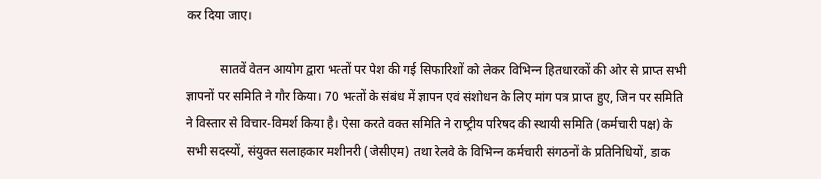कर दिया जाए।

           सातवें वेतन आयोग द्वारा भत्‍तों पर पेश की गई सिफारिशों को लेकर विभिन्‍न हितधारकों की ओर से प्राप्‍त सभी ज्ञापनों पर समिति ने गौर किया। 70 भत्‍तों के संबंध में ज्ञापन एवं संशोधन के लिए मांग पत्र प्राप्‍त हुए, जिन पर समिति ने विस्‍तार से विचार-विमर्श किया है। ऐसा करते वक्‍त समिति ने राष्‍ट्रीय परिषद की स्‍थायी समिति (कर्मचारी पक्ष) के सभी सदस्‍यों, संयुक्‍त सलाहकार मशीनरी (जेसीएम) तथा रेलवे के विभिन्‍न कर्मचारी संगठनों के प्रतिनिधियों, डाक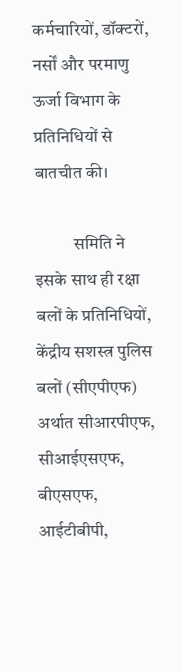कर्मचारियों, डॉक्‍टरों, नर्सों और परमाणु ऊर्जा विभाग के प्रतिनिधियों से बातचीत की।

           समिति ने इसके साथ ही रक्षा बलों के प्रतिनिधियों, केंद्रीय सशस्त्र पुलिस बलों (सीएपीएफ) अर्थात सीआरपीएफ, सीआईएसएफ, बीएसएफ, आईटीबीपी,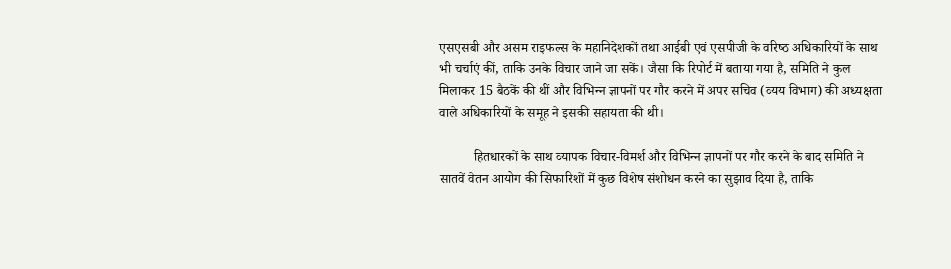एसएसबी और असम राइफल्स के महानिदेशकों तथा आईबी एवं एसपीजी के वरिष्‍ठ अधिकारियों के साथ भी चर्चाएं कीं, ताकि उनके विचार जाने जा सकें। जैसा कि रिपोर्ट में बताया गया है, समिति ने कुल मिलाकर 15 बैठकें की थीं और विभिन्‍न ज्ञापनों पर गौर करने में अपर सचिव (व्‍यय विभाग) की अध्‍यक्षता वाले अधिकारियों के समूह ने इसकी सहायता की थी।

          हितधारकों के साथ व्‍यापक विचार-विमर्श और विभिन्‍न ज्ञापनों पर गौर करने के बाद समिति ने सातवें वेतन आयोग की सिफारिशों में कुछ विशेष संशोधन करने का सुझाव दिया है, ताकि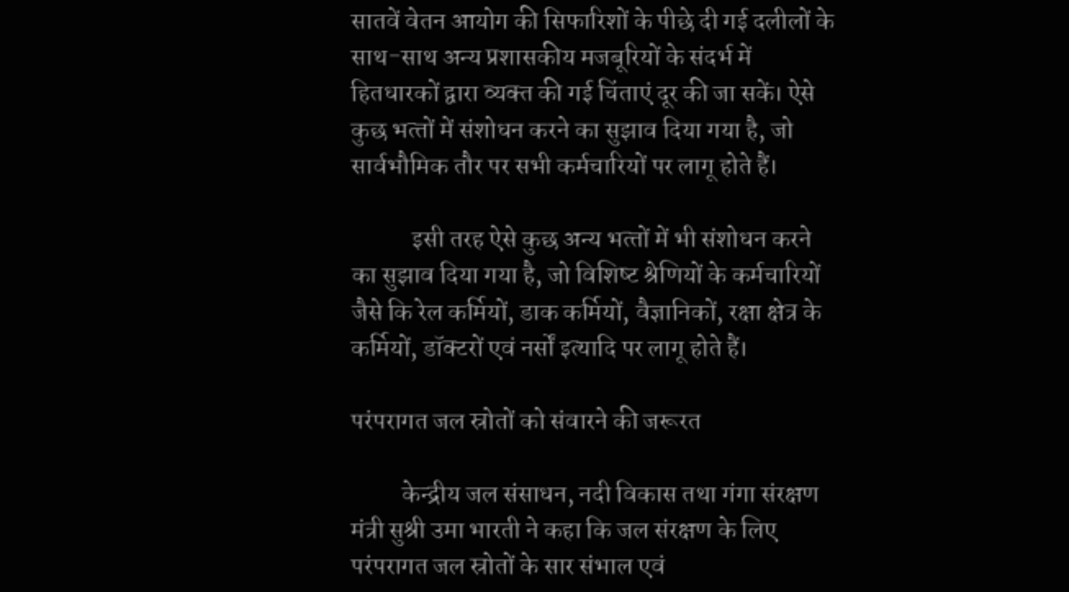सातवें वेतन आयोग की सिफारिशों के पीछे दी गई दलीलों के साथ-साथ अन्‍य प्रशासकीय मजबूरियों के संदर्भ में हितधारकों द्वारा व्‍यक्‍त की गई चिंताएं दूर की जा सकें। ऐसे कुछ भत्‍तों में संशोधन करने का सुझाव दिया गया है, जो सार्वभौमिक तौर पर सभी कर्मचारियों पर लागू होते हैं।

            इसी तरह ऐसे कुछ अन्‍य भत्‍तों में भी संशोधन करने का सुझाव दिया गया है, जो विशिष्‍ट श्रेणियों के कर्मचारियों जैसे कि रेल कर्मियों, डाक कर्मियों, वैज्ञानिकों, रक्षा क्षेत्र के कर्मियों, डॉक्‍टरों एवं नर्सों इत्‍यादि पर लागू होते हैं।

परंपरागत जल स्रोतों को संवारने की जरूरत

          केन्‍द्रीय जल संसाधन, नदी विकास तथा गंगा संरक्षण मंत्री सुश्री उमा भारती ने कहा कि जल संरक्षण के लिए परंपरागत जल स्रोतों के सार संभाल एवं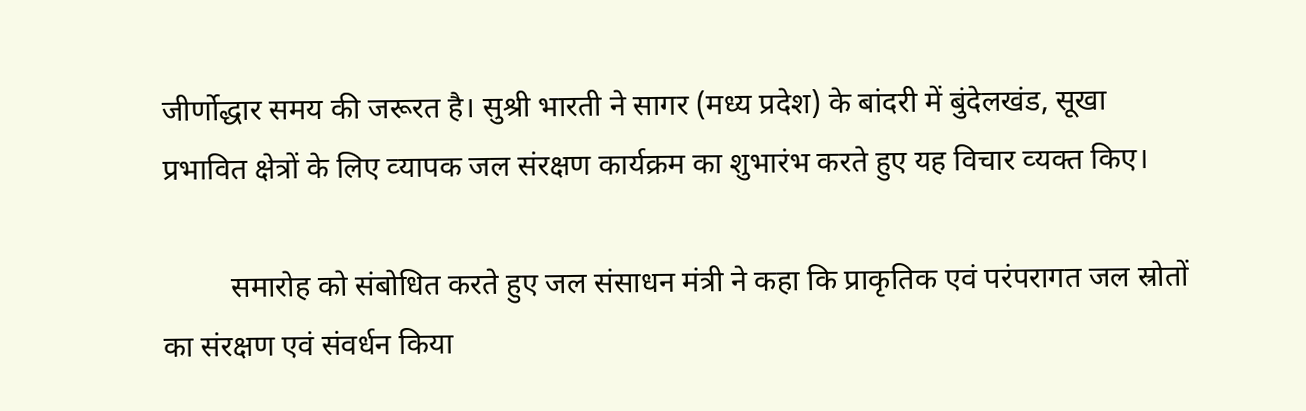जीर्णोद्धार समय की जरूरत है। सुश्री भारती ने सागर (मध्‍य प्रदेश) के बांदरी में बुंदेलखंड, सूखा प्रभावित क्षेत्रों के लिए व्‍यापक जल संरक्षण कार्यक्रम का शुभारंभ करते हुए यह विचार व्‍यक्‍त किए।

         समारोह को संबोधित करते हुए जल संसाधन मंत्री ने कहा कि प्राकृतिक एवं परंपरागत जल स्रोतों का संरक्षण एवं संवर्धन किया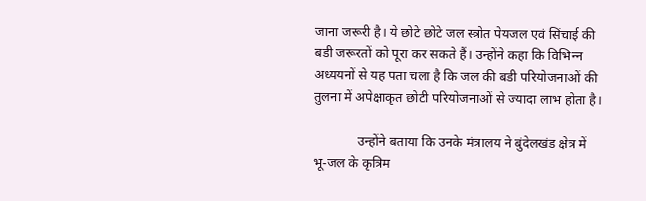जाना जरूरी है। ये छोटे छोटे जल स्‍त्रोत पेयजल एवं सिंचाई की बडी जरूरतों को पूरा कर सकते हैं। उन्‍होंने कहा कि विभिन्‍न अध्‍ययनों से यह पता चला है कि जल की बडी परियोजनाओं की तुलना में अपेक्षाकृत छोटी परियोजनाओं से ज्‍यादा लाभ होता है।

             उन्‍होंने बताया कि उनके मंत्रालय ने बुंदेलखंड क्षेत्र में भू-जल के कृत्रिम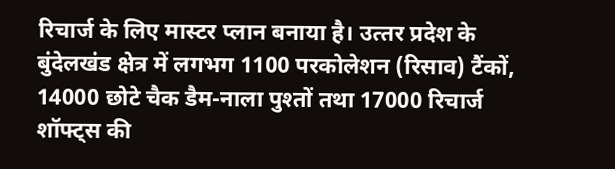रिचार्ज के लिए मास्‍टर प्‍लान बनाया है। उत्‍तर प्रदेश के बुंदेलखंड क्षेत्र में लगभग 1100 परकोलेशन (रिसाव) टैंकों, 14000 छोटे चैक डैम-नाला पुश्‍तों तथा 17000 रिचार्ज शॉफ्ट्स की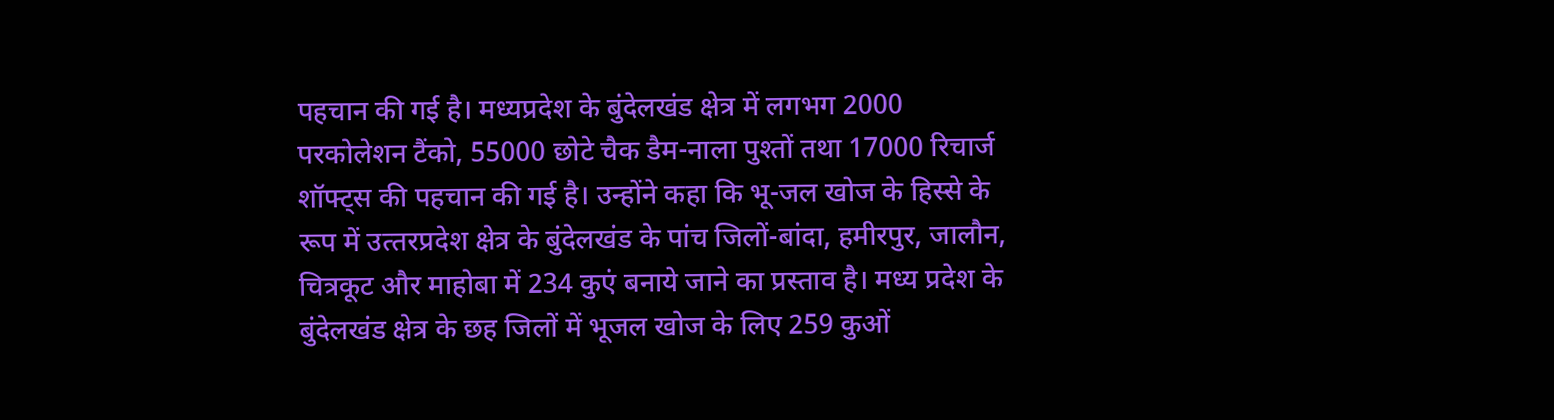पहचान की गई है। मध्‍यप्रदेश के बुंदेलखंड क्षेत्र में लगभग 2000 परकोलेशन टैंको, 55000 छोटे चैक डैम-नाला पुश्‍तों तथा 17000 रिचार्ज शॉफ्ट्स की पहचान की गई है। उन्‍होंने कहा कि भू-जल खोज के हिस्‍से के रूप में उत्‍तरप्रदेश क्षेत्र के बुंदेलखंड के पांच जिलों-बांदा, हमीरपुर, जालौन, चित्रकूट और माहोबा में 234 कुएं बनाये जाने का प्रस्‍ताव है। मध्‍य प्रदेश के बुंदेलखंड क्षेत्र के छह जिलों में भूजल खोज के लिए 259 कुओं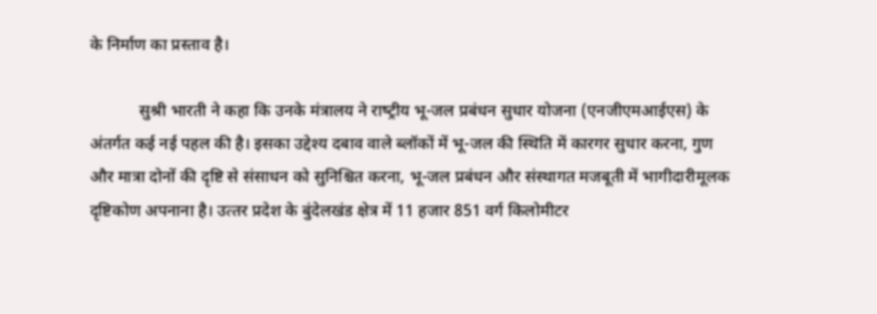के निर्माण का प्रस्‍ताव है।

            सुश्री भारती ने कहा कि उनके मंत्रालय ने राष्‍ट्रीय भू-जल प्रबंधन सुधार योजना (एनजीएमआईएस) के अंतर्गत कई नई पहल की है। इसका उद्देश्‍य दबाव वाले ब्‍लॉकों में भू-जल की स्थिति में कारगर सुधार करना, गुण और मात्रा दोनों की दृष्टि से संसाधन को सुनिश्चित करना, भू-जल प्रबंधन और संस्‍थागत मजबूती में भागीदारीमूलक दृष्टिकोण अपनाना है। उत्‍तर प्रदेश के बुंदेलखंड क्षेत्र में 11 हजार 851 वर्ग किलोमीटर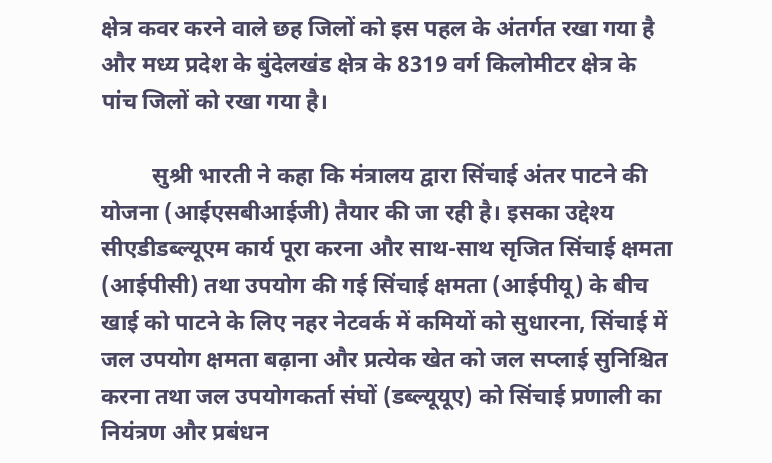क्षेत्र कवर करने वाले छह जिलों को इस पहल के अंतर्गत रखा गया है और मध्‍य प्रदेश के बुंदेलखंड क्षेत्र के 8319 वर्ग किलोमीटर क्षेत्र के पांच जिलों को रखा गया है।

         सुश्री भारती ने कहा कि मंत्रालय द्वारा सिंचाई अंतर पाटने की योजना (आईएसबीआईजी) तैयार की जा रही है। इसका उद्देश्‍य सीएडीडब्‍ल्‍यूएम कार्य पूरा करना और साथ-साथ सृजित सिंचाई क्षमता (आईपीसी) तथा उपयोग की गई सिंचाई क्षमता (आईपीयू) के बीच खाई को पाटने के लिए नहर नेटवर्क में कमियों को सुधारना, सिंचाई में जल उपयोग क्षमता बढ़ाना और प्रत्‍येक खेत को जल सप्‍लाई सुनिश्चित करना तथा जल उपयोगकर्ता संघों (डब्‍ल्‍यूयूए) को सिंचाई प्रणाली का नियंत्रण और प्रबंधन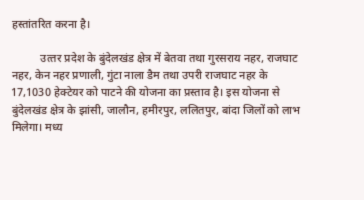हस्‍तां‍तरित करना है।

          उत्‍तर प्रदेश के बुंदेलखंड क्षेत्र में बेतवा तथा गुरसराय नहर, राजघाट नहर, केन नहर प्रणाली, गुंटा नाला डैम तथा उपरी राजघाट नहर के 17,1030 हेक्‍टेयर को पाटने की योजना का प्रस्‍ताव है। इस योजना से बुंदेलखंड क्षेत्र के झांसी, जालौन, हमीरपुर, ललितपुर, बांदा जिलों को लाभ मिलेगा। मध्‍य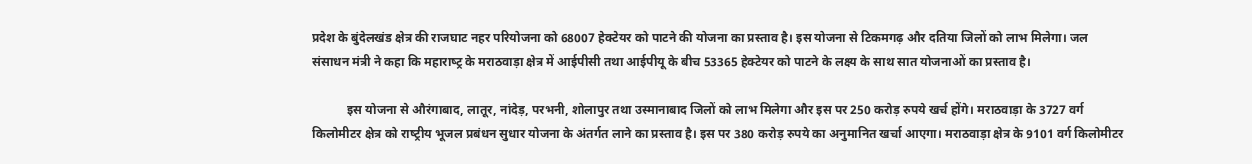प्रदेश के बुंदेलखंड क्षेत्र की राजघाट नहर परियोजना को 68007 हेक्‍टेयर को पाटने की योजना का प्रस्‍ताव है। इस योजना से टिकमगढ़ और दतिया जिलों को लाभ मिलेगा। जल संसाधन मंत्री ने कहा कि महाराष्‍ट्र के मराठवाड़ा क्षेत्र में आईपीसी तथा आईपीयू के बीच 53365 हेक्‍टेयर को पाटने के लक्ष्‍य के साथ सात योजनाओं का प्रस्‍ताव है।

           इस योजना से औरंगाबाद, लातूर, नांदेड़, परभनी, शोलापुर तथा उस्मानाबाद जिलों को लाभ मिलेगा और इस पर 250 करोड़ रुपये खर्च होंगे। मराठवाड़ा के 3727 वर्ग किलोमीटर क्षेत्र को राष्‍ट्रीय भूजल प्रबंधन सुधार योजना के अंतर्गत लाने का प्रस्‍ताव है। इस पर 380 करोड़ रुपये का अनुमानित खर्चा आएगा। मराठवाड़ा क्षेत्र के 9101 वर्ग किलोमीटर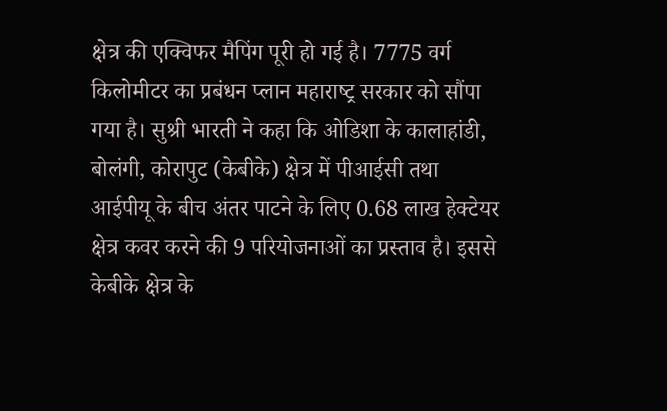क्षेत्र की एक्विफर मैपिंग पूरी हो गई है। 7775 वर्ग किलोमीटर का प्रबंधन प्‍लान महाराष्‍ट्र सरकार को सौंपा गया है। सुश्री भारती ने कहा कि ओडिशा के कालाहांडी, बोलंगी, कोरापुट (केबीके) क्षेत्र में पीआईसी तथा आईपीयू के बीच अंतर पाटने के लिए 0.68 लाख हेक्‍टेयर क्षेत्र कवर करने की 9 परियोजनाओं का प्रस्‍ताव है। इससे केबीके क्षेत्र के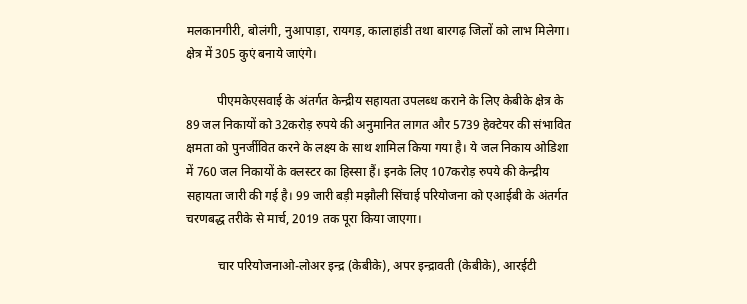मलकानगीरी, बोलंगी, नुआपाड़ा, रायगड़, कालाहांडी तथा बारगढ़ जिलों को लाभ मिलेगा। क्षेत्र में 305 कुएं बनाये जाएंगे।

          पीएमकेएसवाई के अंतर्गत केन्‍द्रीय सहायता उपलब्‍ध कराने के लिए केबीके क्षेत्र के 89 जल निकायों को 32करोड़ रुपये की अनुमानित लागत और 5739 हेक्‍टेयर की संभावित क्षमता को पुनर्जीवित करने के लक्ष्‍य के साथ शामिल किया गया है। ये जल निकाय ओडिशा में 760 जल निकायों के क्‍लस्‍टर का हिस्‍सा हैं। इनके लिए 107करोड़ रुपये की केन्‍द्रीय सहायता जारी की गई है। 99 जारी बड़ी मझौली सिंचाई परियोजना को एआईबी के अंतर्गत चरणबद्ध तरीके से मार्च, 2019 तक पूरा किया जाएगा।

          चार परियोजनाओ-लोअर इन्‍द्र (केबीके), अपर इन्‍द्रावती (केबीके), आरईटी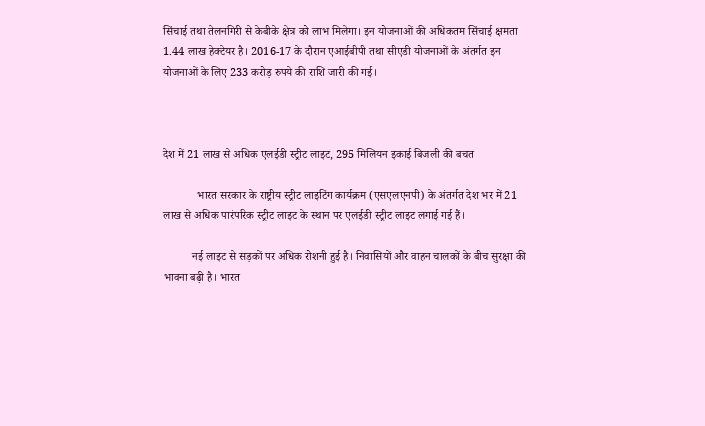सिंचाई तथा तेलनगिरी से केबीके क्षेत्र को लाभ मिलेगा। इन योजनाओं की अधिकतम सिंचाई क्षमता 1.44 लाख हेक्‍टेयर है। 2016-17 के दौरान एआईबीपी तथा सीएडी योजनाओं के अंतर्गत इन योजनाओं के लिए 233 करोड़ रुपये की राशि जारी की गई।



देश में 21 लाख से अधिक एलईडी स्ट्रीट लाइट, 295 मिलियन इकाई बिजली की बचत

            भारत सरकार के राष्ट्रीय स्ट्रीट लाइटिंग कार्यक्रम (एसएलएनपी) के अंतर्गत देश भर में 21 लाख से अधिक पारंपरिक स्ट्रीट लाइट के स्थान पर एलईडी स्ट्रीट लाइट लगाई गई हैं।

          नई लाइट से सड़कों पर अधिक रोशनी हुई है। निवासियों और वाहन चालकों के बीच सुरक्षा की भावना बढ़ी है। भारत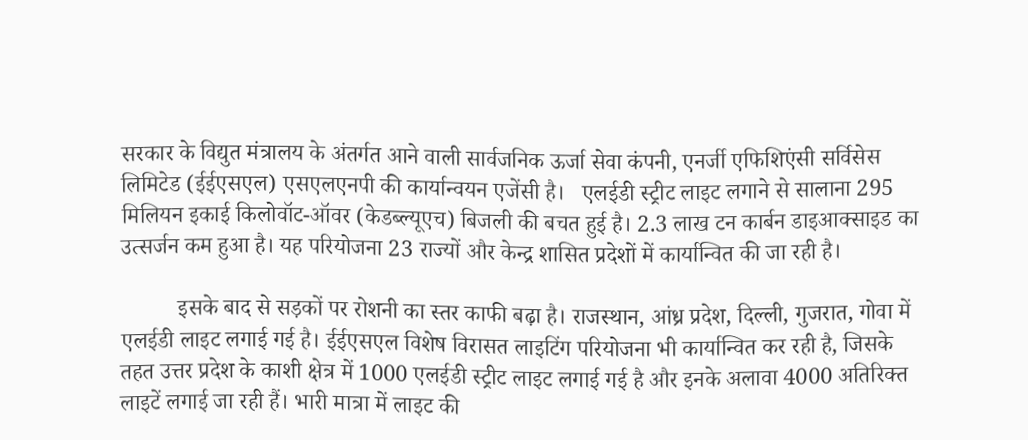सरकार के विद्युत मंत्रालय के अंतर्गत आने वाली सार्वजनिक ऊर्जा सेवा कंपनी, एनर्जी एफिशिएंसी सर्विसेस लिमिटेड (ईईएसएल) एसएलएनपी की कार्यान्वयन एजेंसी है।   एलईडी स्ट्रीट लाइट लगाने से सालाना 295 मिलियन इकाई किलोवॉट-ऑवर (केडब्ल्यूएच) बिजली की बचत हुई है। 2.3 लाख टन कार्बन डाइआक्साइड का उत्सर्जन कम हुआ है। यह परियोजना 23 राज्यों और केन्द्र शासित प्रदेशों में कार्यान्वित की जा रही है।

          इसके बाद से सड़कों पर रोशनी का स्तर काफी बढ़ा है। राजस्थान, आंध्र प्रदेश, दिल्ली, गुजरात, गोवा में एलईडी लाइट लगाई गई है। ईईएसएल विशेष विरासत लाइटिंग परियोजना भी कार्यान्वित कर रही है, जिसके तहत उत्तर प्रदेश के काशी क्षेत्र में 1000 एलईडी स्ट्रीट लाइट लगाई गई है और इनके अलावा 4000 अतिरिक्त लाइटें लगाई जा रही हैं। भारी मात्रा में लाइट की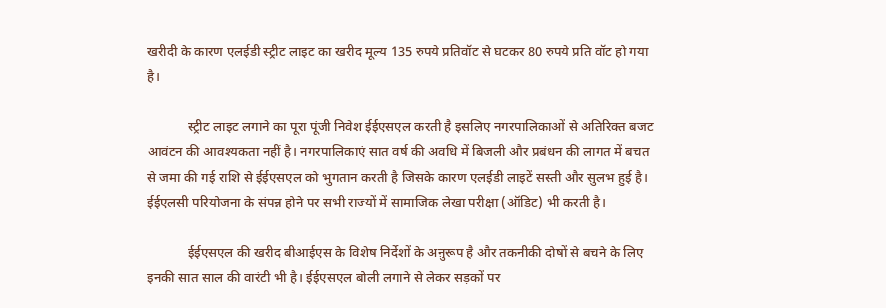खरीदी के कारण एलईडी स्ट्रीट लाइट का खरीद मूल्य 135 रुपये प्रतिवॉट से घटकर 80 रुपये प्रति वॉट हो गया है।

            स्ट्रीट लाइट लगाने का पूरा पूंजी निवेश ईईएसएल करती है इसलिए नगरपालिकाओं से अतिरिक्त बजट आवंटन की आवश्यकता नहीं है। नगरपालिकाएं सात वर्ष की अवधि में बिजली और प्रबंधन की लागत में बचत से जमा की गई राशि से ईईएसएल को भुगतान करती है जिसके कारण एलईडी लाइटें सस्ती और सुलभ हुई है। ईईएलसी परियोजना के संपन्न होने पर सभी राज्यों में सामाजिक लेखा परीक्षा (ऑडिट) भी करती है।

            ईईएसएल की खरीद बीआईएस के विशेष निर्देशों के अऩुरूप है और तकनीकी दोषों से बचने के लिए इनकी सात साल की वारंटी भी है। ईईएसएल बोली लगाने से लेकर सड़कों पर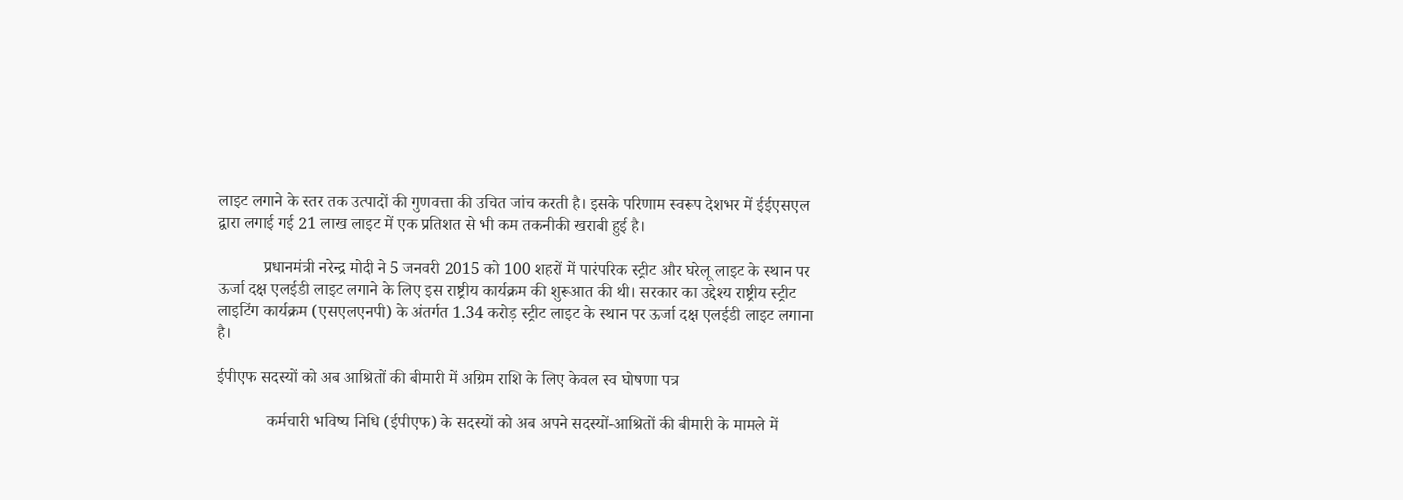लाइट लगाने के स्तर तक उत्पादों की गुणवत्ता की उचित जांच करती है। इसके परिणाम स्वरूप देशभर में ईईएसएल द्वारा लगाई गई 21 लाख लाइट में एक प्रतिशत से भी कम तकनीकी खराबी हुई है।

           प्रधानमंत्री नरेन्द्र मोदी ने 5 जनवरी 2015 को 100 शहरों में पारंपरिक स्ट्रीट और घरेलू लाइट के स्थान पर ऊर्जा दक्ष एलईडी लाइट लगाने के लिए इस राष्ट्रीय कार्यक्रम की शुरूआत की थी। सरकार का उद्देश्य राष्ट्रीय स्ट्रीट लाइटिंग कार्यक्रम (एसएलएनपी) के अंतर्गत 1.34 करोड़ स्ट्रीट लाइट के स्थान पर ऊर्जा दक्ष एलईडी लाइट लगाना है।

ईपीएफ सदस्यों को अब आश्रितों की बीमारी में अग्रिम राशि के लिए केवल स्व घोषणा पत्र

            कर्मचारी भविष्य निधि (ईपीएफ) के सदस्यों को अब अपने सदस्यों-आश्रितों की बीमारी के मामले में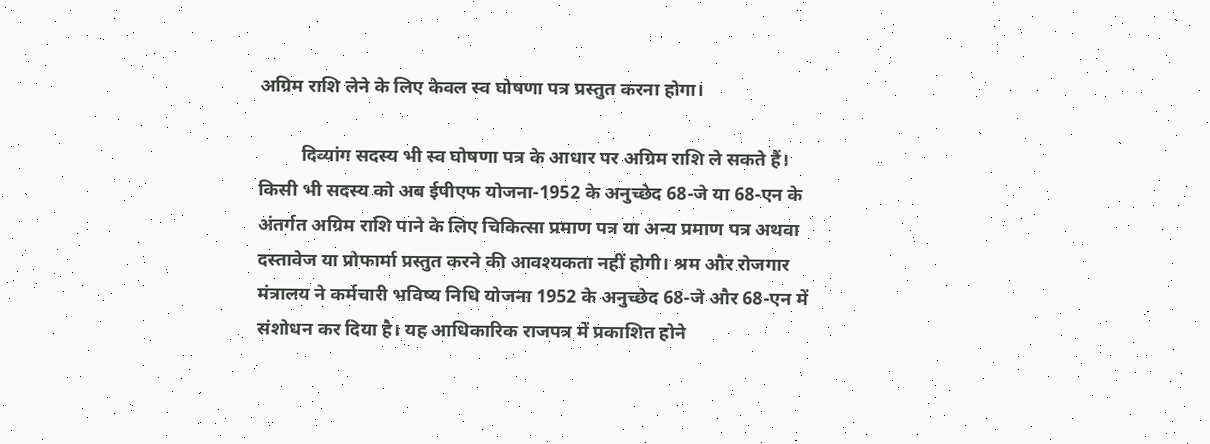अग्रिम राशि लेने के लिए केवल स्व घोषणा पत्र प्रस्तुत करना होगा।

         दिव्यांग सदस्य भी स्व घोषणा पत्र के आधार पर अग्रिम राशि ले सकते हैं। किसी भी सदस्य को अब ईपीएफ योजना-1952 के अनुच्छेद 68-जे या 68-एन के अंतर्गत अग्रिम राशि पाने के लिए चिकित्सा प्रमाण पत्र या अन्य प्रमाण पत्र अथवा दस्तावेज या प्रोफार्मा प्रस्तुत करने की आवश्यकता नहीं होगी। श्रम और रोजगार मंत्रालय ने कर्मचारी भविष्य निधि योजना 1952 के अनुच्छेद 68-जे और 68-एन में संशोधन कर दिया है। यह आधिकारिक राजपत्र में प्रकाशित होने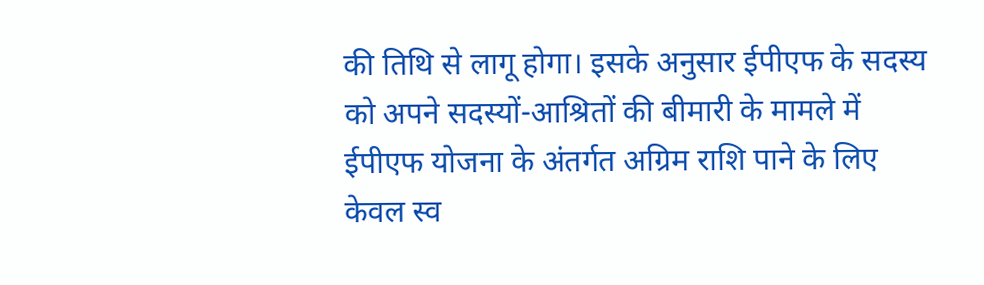की तिथि से लागू होगा। इसके अनुसार ईपीएफ के सदस्य को अपने सदस्यों-आश्रितों की बीमारी के मामले में ईपीएफ योजना के अंतर्गत अग्रिम राशि पाने के लिए केवल स्व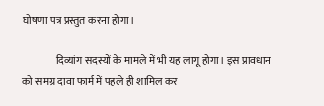घोषणा पत्र प्रस्तुत करना होगा।

                दिव्यांग सदस्यों के मामले में भी यह लागू होगा। इस प्रावधान को समग्र दावा फार्म में पहले ही शामिल कर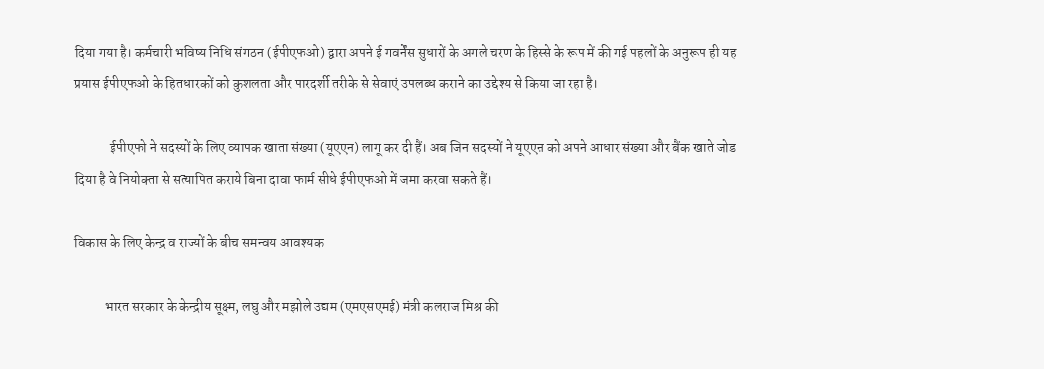दिया गया है। कर्मचारी भविष्य निधि संगठन (ईपीएफओ) द्वारा अपने ई गवर्नेंस सुधारों के अगले चरण के हिस्से के रूप में की गई पहलों के अनुरूप ही यह प्रयास ईपीएफओ के हितधारकों को कुशलता और पारदर्शी तरीके से सेवाएं उपलब्ध कराने का उद्देश्य से किया जा रहा है।

             ईपीएफो ने सदस्यों के लिए व्यापक खाता संख्या (यूएएन) लागू कर दी हैं। अब जिन सदस्यों ने यूएएऩ को अपने आधार संख्या और बैंक खाते जोड दिया है वे नियोक्‍ता से सत्‍यापित कराये बिना दावा फार्म सीधे ईपीएफओ में जमा करवा सकते हैं।

विकास के लिए केन्‍द्र व राज्‍यों के बीच समन्‍वय आवश्‍यक

           भारत सरकार के केन्‍द्रीय सूक्ष्‍म, लघु और मझोले उद्यम (एमएसएमई) मंत्री कलराज मिश्र की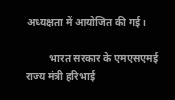अध्‍यक्षता में आयोजित की गई।

         भारत सरकार के एमएसएमई राज्‍य मंत्री हरिभाई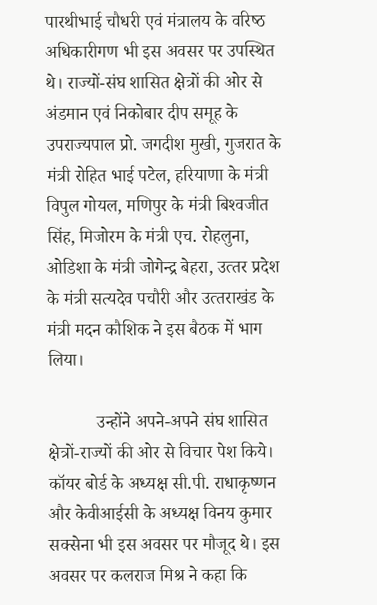पारथीभाई चौधरी एवं मंत्रालय के वरिष्‍ठ अधिकारीगण भी इस अवसर पर उपस्थित थे। राज्‍यों-संघ शासित क्षेत्रों की ओर से अंडमान एवं निकोबार दीप समूह के उपराज्‍यपाल प्रो. जगदीश मुखी, गुजरात के मंत्री रोहित भाई पटेल, हरियाणा के मंत्री विपुल गोयल, मणिपुर के मंत्री बिश्‍वजीत सिंह, मिजोरम के मंत्री एच. रोहलुना, ओडिशा के मंत्री जोगेन्‍द्र बेहरा, उत्‍तर प्रदेश के मंत्री सत्‍यदेव पचौरी और उत्‍तराखंड के मंत्री मदन कौशिक ने इस बैठक में भाग लिया।

           उन्‍होंने अपने-अपने संघ शासित क्षेत्रों-राज्‍यों की ओर से विचार पेश किये। कॉयर बोर्ड के अध्‍यक्ष सी.पी. राधाकृष्‍णन और केवीआईसी के अध्‍यक्ष विनय कुमार सक्‍सेना भी इस अवसर पर मौजूद थे। इस अवसर पर कलराज मिश्र ने कहा कि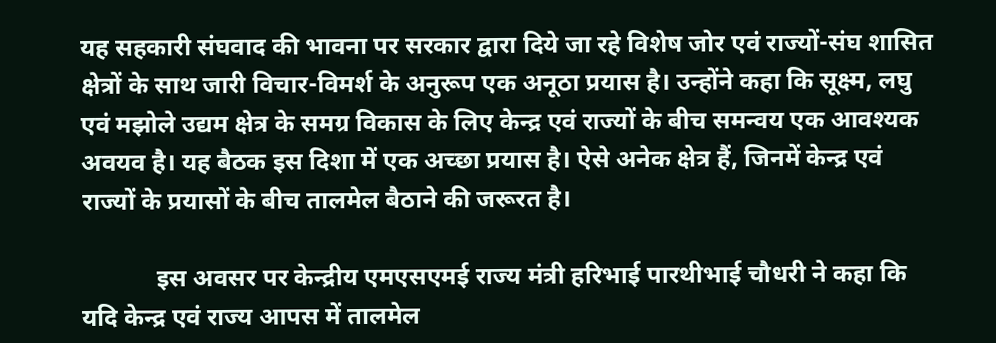यह सहकारी संघवाद की भावना पर सरकार द्वारा दिये जा रहे विशेष जोर एवं राज्‍यों-संघ शासित क्षेत्रों के साथ जारी विचार-विमर्श के अनुरूप एक अनूठा प्रयास है। उन्‍होंने कहा कि सूक्ष्‍म, लघु एवं मझोले उद्यम क्षेत्र के समग्र विकास के लिए केन्‍द्र एवं राज्‍यों के बीच समन्‍वय एक आवश्‍यक अवयव है। यह बैठक इस दिशा में एक अच्‍छा प्रयास है। ऐसे अनेक क्षेत्र हैं, जिनमें केन्‍द्र एवं राज्‍यों के प्रयासों के बीच तालमेल बैठाने की जरूरत है।

            इस अवसर पर केन्‍द्रीय एमएसएमई राज्‍य मंत्री हरिभाई पारथीभाई चौधरी ने कहा कि यदि केन्‍द्र एवं राज्‍य आपस में तालमेल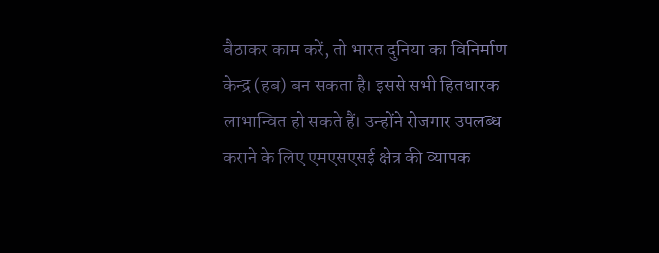बैठाकर काम करें, तो भारत दुनिया का विनिर्माण केन्‍द्र (हब) बन सकता है। इससे सभी हितधारक लाभान्वित हो सकते हैं। उन्‍होंने रोजगार उपलब्‍ध कराने के लिए एमएसएसई क्षेत्र की व्‍यापक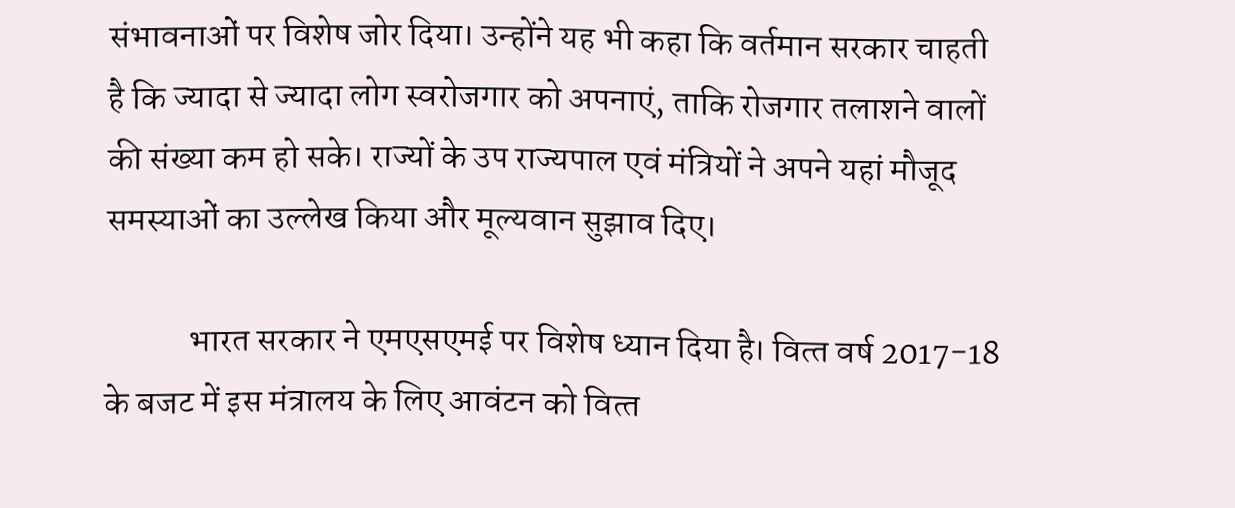संभावनाओं पर विशेष जोर दिया। उन्‍होंने यह भी कहा कि वर्तमान सरकार चाहती है कि ज्‍यादा से ज्‍यादा लोग स्‍वरोजगार को अपनाएं, ताकि रोजगार तलाशने वालों की संख्‍या कम हो सके। राज्‍यों के उप राज्‍यपाल एवं मंत्रियों ने अपने यहां मौजूद समस्‍याओं का उल्‍लेख किया और मूल्‍यवान सुझाव दिए।

            भारत सरकार ने एमएसएमई पर विशेष ध्‍यान दिया है। वित्‍त वर्ष 2017-18 के बजट में इस मंत्रालय के लिए आवंटन को वित्‍त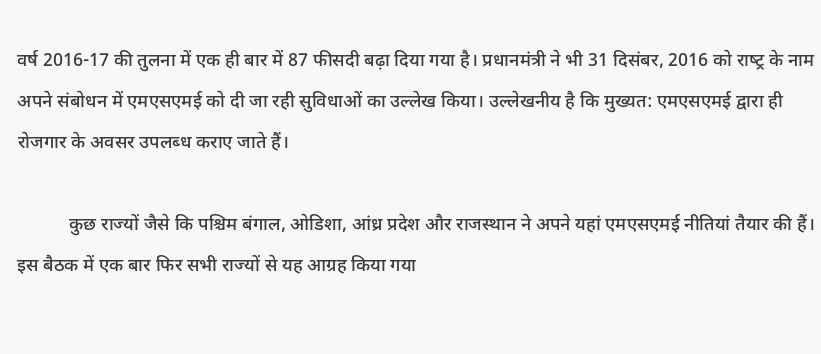वर्ष 2016-17 की तुलना में एक ही बार में 87 फीसदी बढ़ा दिया गया है। प्रधानमंत्री ने भी 31 दिसंबर, 2016 को राष्‍ट्र के नाम अपने संबोधन में एमएसएमई को दी जा रही सुविधाओं का उल्‍लेख किया। उल्‍लेखनीय है कि मुख्‍यत: एमएसएमई द्वारा ही रोजगार के अवसर उपलब्‍ध कराए जाते हैं।

           कुछ राज्‍यों जैसे कि पश्चिम बंगाल, ओडिशा, आंध्र प्रदेश और राजस्‍थान ने अपने यहां एमएसएमई नीतियां तैयार की हैं। इस बैठक में एक बार फिर सभी राज्‍यों से यह आग्रह किया गया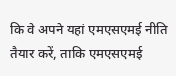कि वे अपने यहां एमएसएमई नीति तैयार करें, ताकि एमएसएमई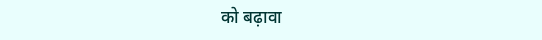को बढ़ावा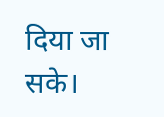दिया जा सके।